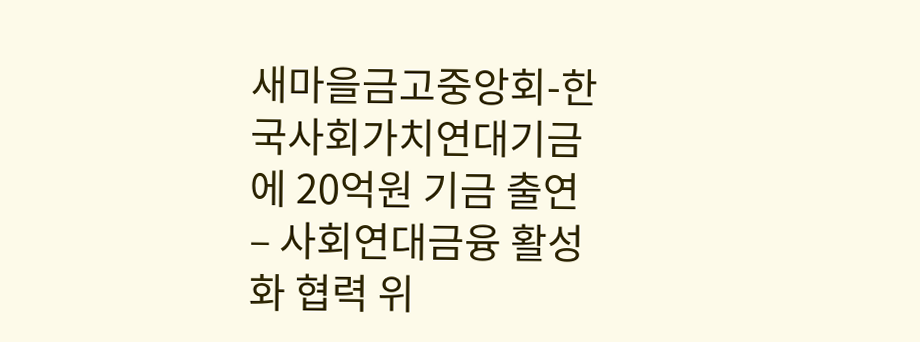새마을금고중앙회-한국사회가치연대기금에 20억원 기금 출연
– 사회연대금융 활성화 협력 위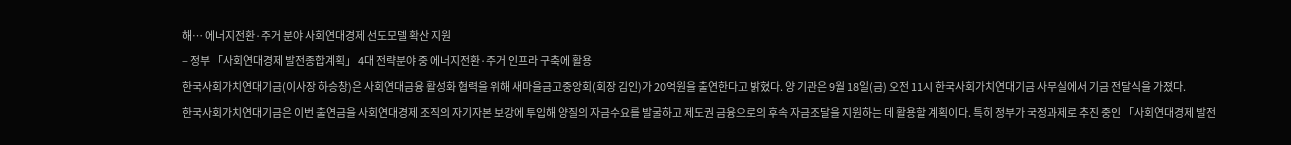해… 에너지전환·주거 분야 사회연대경제 선도모델 확산 지원
– 정부 「사회연대경제 발전종합계획」 4대 전략분야 중 에너지전환·주거 인프라 구축에 활용
한국사회가치연대기금(이사장 하승창)은 사회연대금융 활성화 협력을 위해 새마을금고중앙회(회장 김인)가 20억원을 출연한다고 밝혔다. 양 기관은 9월 18일(금) 오전 11시 한국사회가치연대기금 사무실에서 기금 전달식을 가졌다.
한국사회가치연대기금은 이번 출연금을 사회연대경제 조직의 자기자본 보강에 투입해 양질의 자금수요를 발굴하고 제도권 금융으로의 후속 자금조달을 지원하는 데 활용할 계획이다. 특히 정부가 국정과제로 추진 중인 「사회연대경제 발전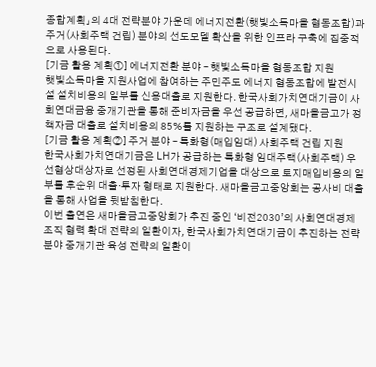종합계획」의 4대 전략분야 가운데 에너지전환(햇빛소득마을 협동조합)과 주거(사회주택 건립) 분야의 선도모델 확산을 위한 인프라 구축에 집중적으로 사용된다.
[기금 활용 계획①] 에너지전환 분야 – 햇빛소득마을 협동조합 지원
햇빛소득마을 지원사업에 참여하는 주민주도 에너지 협동조합에 발전시설 설치비용의 일부를 신용대출로 지원한다. 한국사회가치연대기금이 사회연대금융 중개기관을 통해 준비자금을 우선 공급하면, 새마을금고가 정책자금 대출로 설치비용의 85%를 지원하는 구조로 설계됐다.
[기금 활용 계획②] 주거 분야 – 특화형(매입임대) 사회주택 건립 지원
한국사회가치연대기금은 LH가 공급하는 특화형 임대주택(사회주택) 우선협상대상자로 선정된 사회연대경제기업을 대상으로 토지매입비용의 일부를 후순위 대출·투자 형태로 지원한다. 새마을금고중앙회는 공사비 대출을 통해 사업을 뒷받침한다.
이번 출연은 새마을금고중앙회가 추진 중인 ‘비전2030’의 사회연대경제조직 협력 확대 전략의 일환이자, 한국사회가치연대기금이 추진하는 전략분야 중개기관 육성 전략의 일환이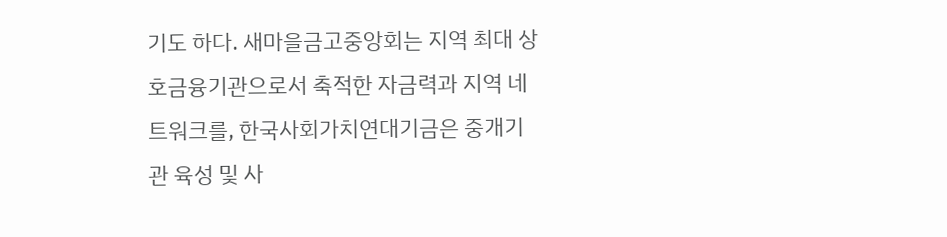기도 하다. 새마을금고중앙회는 지역 최대 상호금융기관으로서 축적한 자금력과 지역 네트워크를, 한국사회가치연대기금은 중개기관 육성 및 사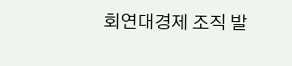회연대경제 조직 발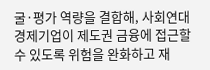굴·평가 역량을 결합해, 사회연대경제기업이 제도권 금융에 접근할 수 있도록 위험을 완화하고 재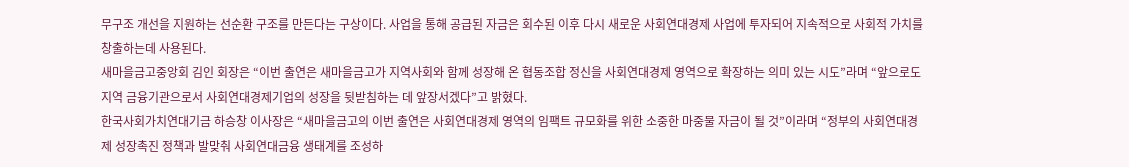무구조 개선을 지원하는 선순환 구조를 만든다는 구상이다. 사업을 통해 공급된 자금은 회수된 이후 다시 새로운 사회연대경제 사업에 투자되어 지속적으로 사회적 가치를 창출하는데 사용된다.
새마을금고중앙회 김인 회장은 “이번 출연은 새마을금고가 지역사회와 함께 성장해 온 협동조합 정신을 사회연대경제 영역으로 확장하는 의미 있는 시도”라며 “앞으로도 지역 금융기관으로서 사회연대경제기업의 성장을 뒷받침하는 데 앞장서겠다”고 밝혔다.
한국사회가치연대기금 하승창 이사장은 “새마을금고의 이번 출연은 사회연대경제 영역의 임팩트 규모화를 위한 소중한 마중물 자금이 될 것”이라며 “정부의 사회연대경제 성장촉진 정책과 발맞춰 사회연대금융 생태계를 조성하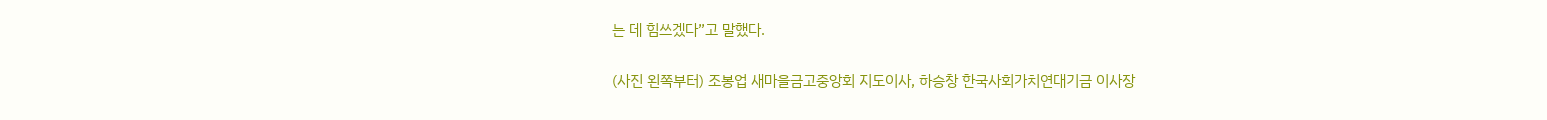는 데 힘쓰겠다”고 말했다.

(사진 왼쪽부터) 조봉업 새마을금고중앙회 지도이사, 하승창 한국사회가치연대기금 이사장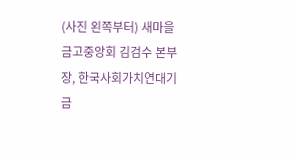(사진 왼쪽부터) 새마을금고중앙회 김검수 본부장, 한국사회가치연대기금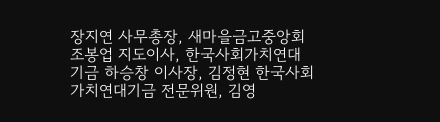장지연 사무총장, 새마을금고중앙회 조봉업 지도이사, 한국사회가치연대기금 하승창 이사장, 김정현 한국사회가치연대기금 전문위원, 김영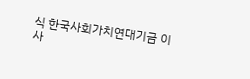식 한국사회가치연대기금 이사